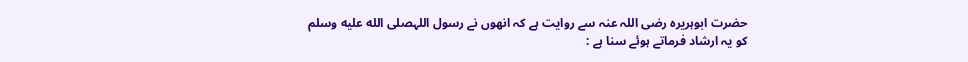حضرت ابوہریرہ رضی اللہ عنہ سے روایت ہے کہ انھوں نے رسول اللہصلى الله عليه وسلم کو یہ ارشاد فرماتے ہوئے سنا ہے :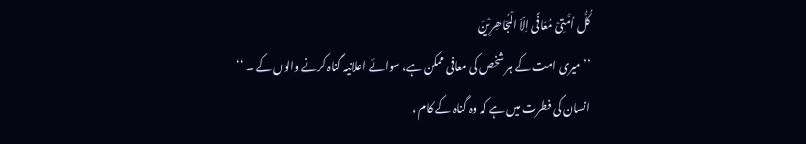کُلُّ اُمَّتِیْ مُعَافًی اِلّاَ الْمُجَاھِرِیْنَ
’’ میری امت کے ہر شخص کی معافی ممکن ہے، سوائے اعلانیہ گناہ کرنے والوں کے ۔ ‘‘
انسان کی فطرت میں ہے کہ وہ گناہ کے کام ،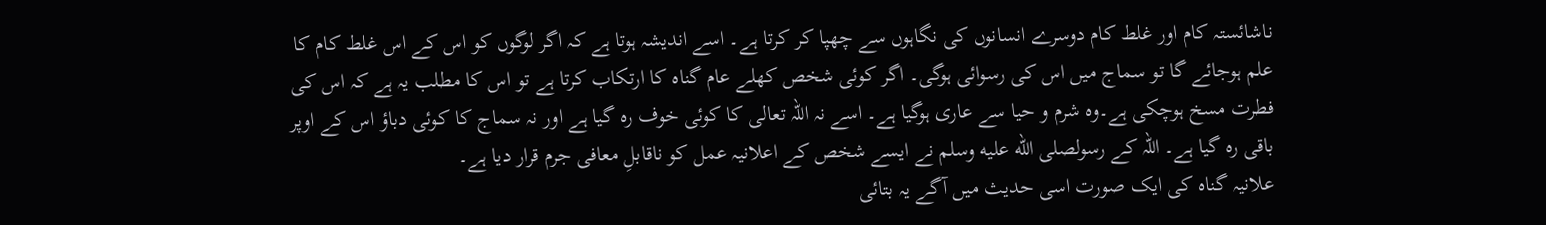ناشائستہ کام اور غلط کام دوسرے انسانوں کی نگاہوں سے چھپا کر کرتا ہے۔ اسے اندیشہ ہوتا ہے کہ اگر لوگوں کو اس کے اس غلط کام کا علم ہوجائے گا تو سماج میں اس کی رسوائی ہوگی۔ اگر کوئی شخص کھلے عام گناہ کا ارتکاب کرتا ہے تو اس کا مطلب یہ ہے کہ اس کی فطرت مسخ ہوچکی ہے۔وہ شرم و حیا سے عاری ہوگیا ہے۔ اسے نہ اللہ تعالی کا کوئی خوف رہ گیا ہے اور نہ سماج کا کوئی دباؤ اس کے اوپر باقی رہ گیا ہے۔ اللہ کے رسولصلى الله عليه وسلم نے ایسے شخص کے اعلانیہ عمل کو ناقابلِ معافی جرم قرار دیا ہے۔
علانیہ گناہ کی ایک صورت اسی حدیث میں آگے یہ بتائی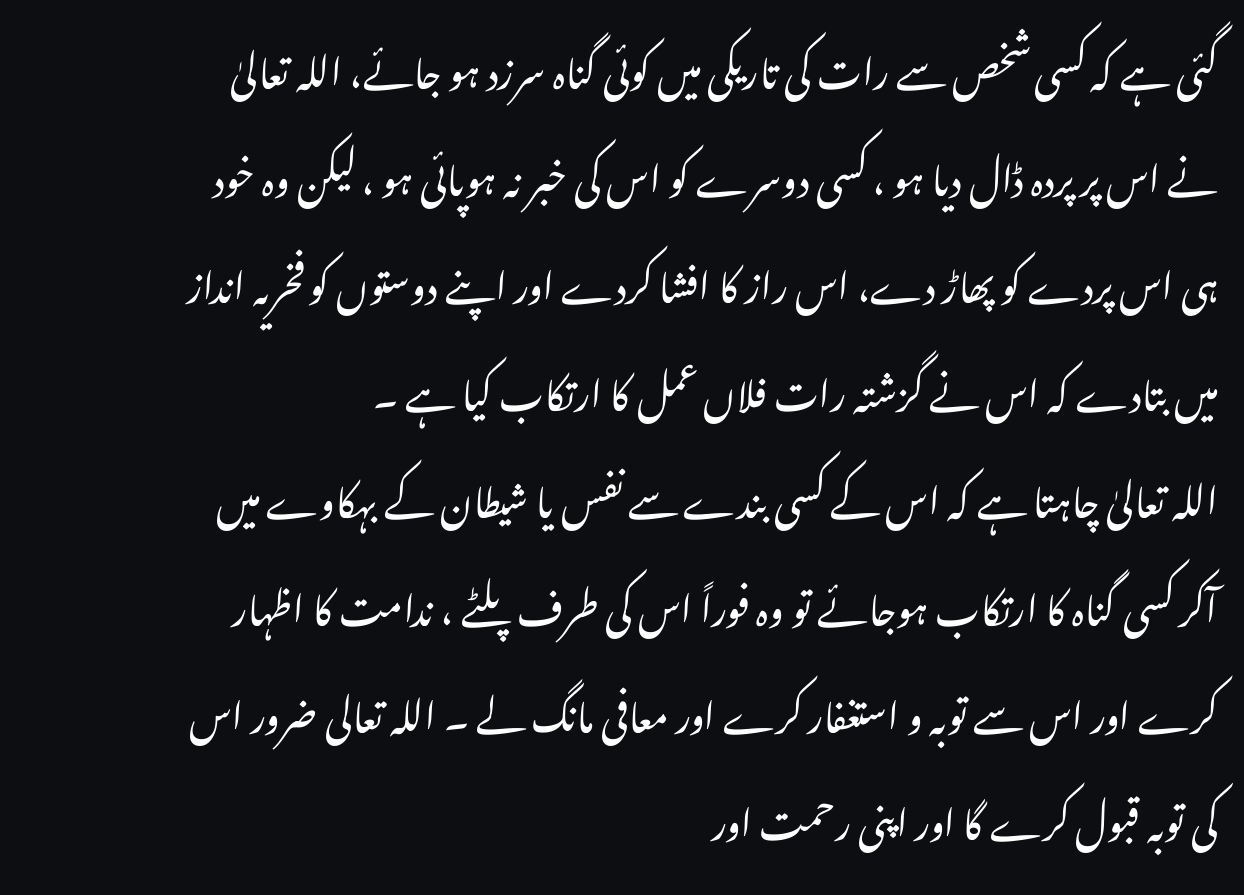گئی ہے کہ کسی شخص سے رات کی تاریکی میں کوئی گناہ سرزد ہو جائے، اللہ تعالیٰ نے اس پر پردہ ڈال دیا ہو ، کسی دوسرے کو اس کی خبر نہ ہوپائی ہو ، لیکن وہ خود ہی اس پردے کو پھاڑ دے، اس راز کا افشا کردے اور اپنے دوستوں کو فخریہ انداز میں بتادے کہ اس نے گزشتہ رات فلاں عمل کا ارتکاب کیا ہے ۔
اللہ تعالیٰ چاہتا ہے کہ اس کے کسی بندے سے نفس یا شیطان کے بہکاوے میں آکر کسی گناہ کا ارتکاب ہوجائے تو وہ فوراً اس کی طرف پلٹے ، ندامت کا اظہار کرے اور اس سے توبہ و استغفار کرے اور معافی مانگ لے ۔ اللہ تعالی ضرور اس کی توبہ قبول کرے گا اور اپنی رحمت اور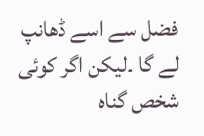فضل سے اسے ڈھانپ لے گا ۔لیکن اگر کوئی شخص گناہ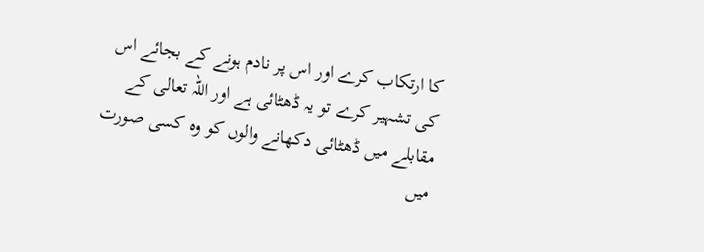کا ارتکاب کرے اور اس پر نادم ہونے کے بجائے اس کی تشہیر کرے تو یہ ڈھٹائی ہے اور اللہ تعالی کے مقابلے میں ڈھٹائی دکھانے والوں کو وہ کسی صورت میں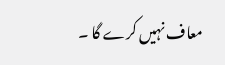معاف نہیں کرے گا ۔